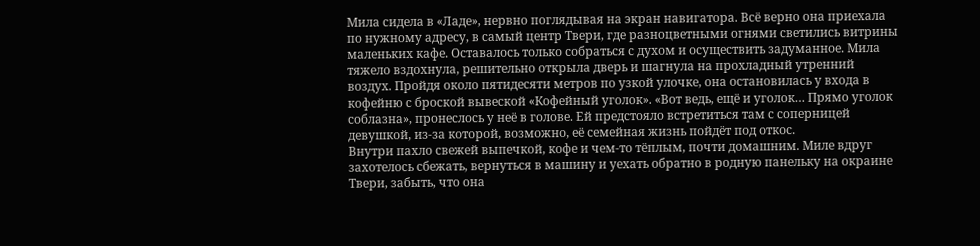Мила сидела в «Ладе», нервно поглядывая на экран навигатора. Всё верно она приехала по нужному адресу, в самый центр Твери, где разноцветными огнями светились витрины маленьких кафе. Оставалось только собраться с духом и осуществить задуманное. Мила тяжело вздохнула, решительно открыла дверь и шагнула на прохладный утренний воздух. Пройдя около пятидесяти метров по узкой улочке, она остановилась у входа в кофейню с броской вывеской «Кофейный уголок». «Вот ведь, ещё и уголок… Прямо уголок соблазна», пронеслось у неё в голове. Ей предстояло встретиться там с соперницей девушкой, из-за которой, возможно, её семейная жизнь пойдёт под откос.
Внутри пахло свежей выпечкой, кофе и чем-то тёплым, почти домашним. Миле вдруг захотелось сбежать, вернуться в машину и уехать обратно в родную панельку на окраине Твери, забыть, что она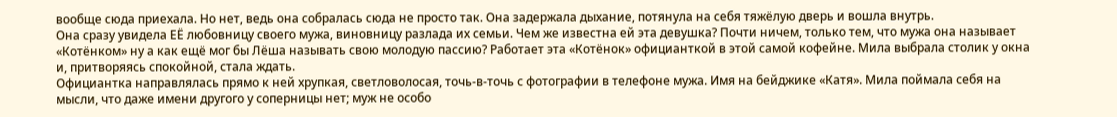вообще сюда приехала. Но нет, ведь она собралась сюда не просто так. Она задержала дыхание, потянула на себя тяжёлую дверь и вошла внутрь.
Она сразу увидела ЕЁ любовницу своего мужа, виновницу разлада их семьи. Чем же известна ей эта девушка? Почти ничем, только тем, что мужа она называет «Котёнком» ну а как ещё мог бы Лёша называть свою молодую пассию? Работает эта «Котёнок» официанткой в этой самой кофейне. Мила выбрала столик у окна и, притворяясь спокойной, стала ждать.
Официантка направлялась прямо к ней хрупкая, светловолосая, точь-в-точь с фотографии в телефоне мужа. Имя на бейджике «Катя». Мила поймала себя на мысли, что даже имени другого у соперницы нет; муж не особо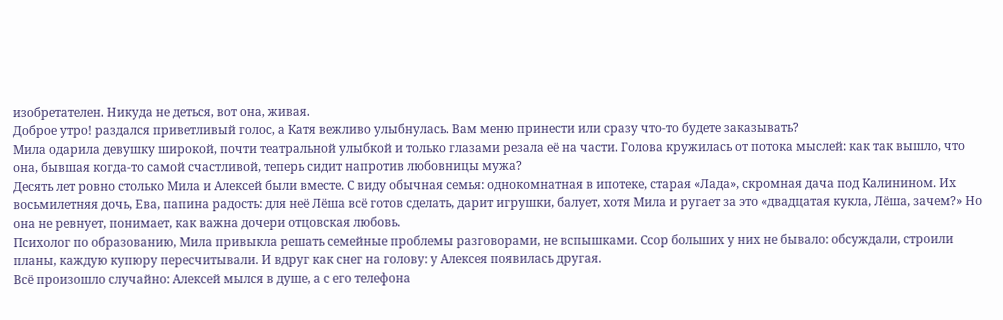изобретателен. Никуда не деться, вот она, живая.
Доброе утро! раздался приветливый голос, а Катя вежливо улыбнулась. Вам меню принести или сразу что-то будете заказывать?
Мила одарила девушку широкой, почти театральной улыбкой и только глазами резала её на части. Голова кружилась от потока мыслей: как так вышло, что она, бывшая когда-то самой счастливой, теперь сидит напротив любовницы мужа?
Десять лет ровно столько Мила и Алексей были вместе. С виду обычная семья: однокомнатная в ипотеке, старая «Лада», скромная дача под Калинином. Их восьмилетняя дочь, Ева, папина радость: для неё Лёша всё готов сделать, дарит игрушки, балует, хотя Мила и ругает за это «двадцатая кукла, Лёша, зачем?» Но она не ревнует, понимает, как важна дочери отцовская любовь.
Психолог по образованию, Мила привыкла решать семейные проблемы разговорами, не вспышками. Ссор больших у них не бывало: обсуждали, строили планы, каждую купюру пересчитывали. И вдруг как снег на голову: у Алексея появилась другая.
Всё произошло случайно: Алексей мылся в душе, а с его телефона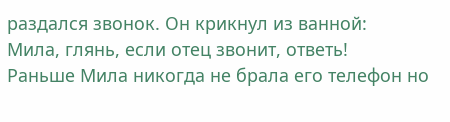раздался звонок. Он крикнул из ванной:
Мила, глянь, если отец звонит, ответь!
Раньше Мила никогда не брала его телефон но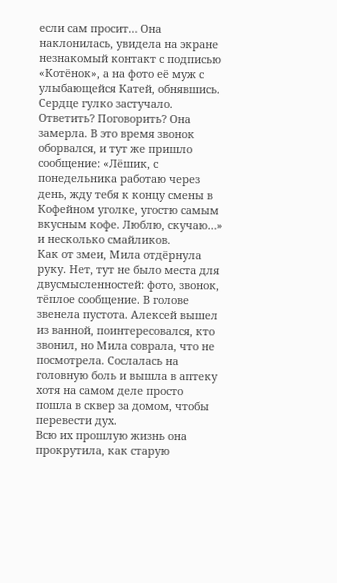если сам просит… Она наклонилась, увидела на экране незнакомый контакт с подписью «Котёнок», а на фото её муж с улыбающейся Катей, обнявшись. Сердце гулко застучало. Ответить? Поговорить? Она замерла. В это время звонок оборвался, и тут же пришло сообщение: «Лёшик, с понедельника работаю через день, жду тебя к концу смены в Кофейном уголке, угостю самым вкусным кофе. Люблю, скучаю…» и несколько смайликов.
Как от змеи, Мила отдёрнула руку. Нет, тут не было места для двусмысленностей: фото, звонок, тёплое сообщение. В голове звенела пустота. Алексей вышел из ванной, поинтересовался, кто звонил, но Мила соврала, что не посмотрела. Сослалась на головную боль и вышла в аптеку хотя на самом деле просто пошла в сквер за домом, чтобы перевести дух.
Всю их прошлую жизнь она прокрутила, как старую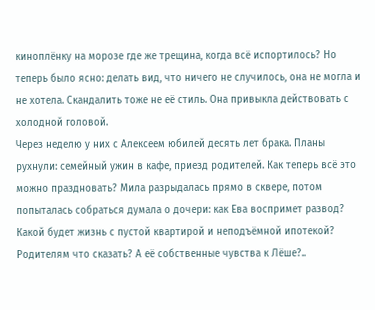киноплёнку на морозе где же трещина, когда всё испортилось? Но теперь было ясно: делать вид, что ничего не случилось, она не могла и не хотела. Скандалить тоже не её стиль. Она привыкла действовать с холодной головой.
Через неделю у них с Алексеем юбилей десять лет брака. Планы рухнули: семейный ужин в кафе, приезд родителей. Как теперь всё это можно праздновать? Мила разрыдалась прямо в сквере, потом попыталась собраться думала о дочери: как Ева воспримет развод? Какой будет жизнь с пустой квартирой и неподъёмной ипотекой? Родителям что сказать? А её собственные чувства к Лёше?..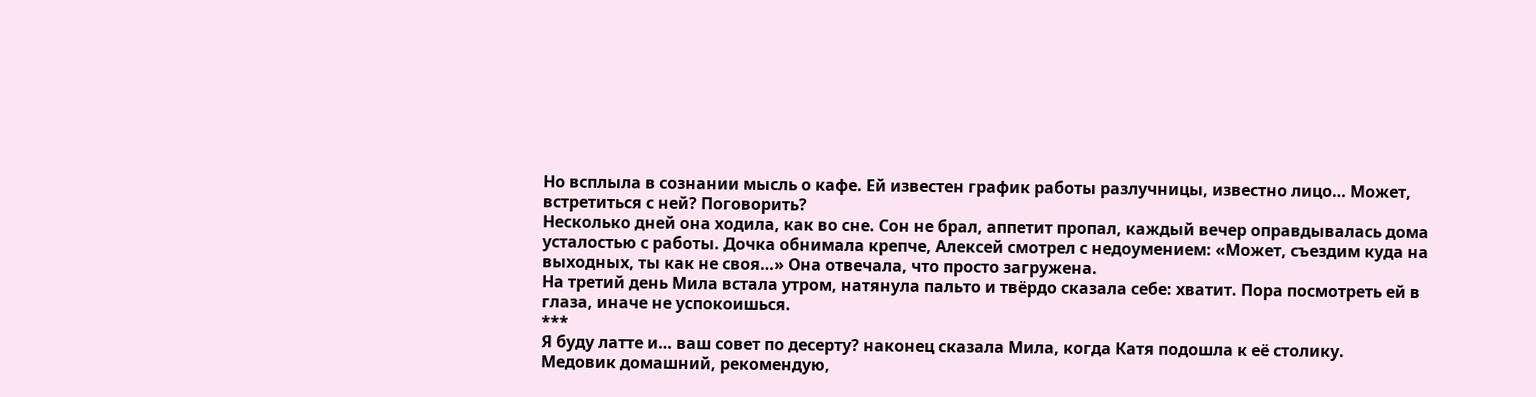Но всплыла в сознании мысль о кафе. Ей известен график работы разлучницы, известно лицо… Может, встретиться с ней? Поговорить?
Несколько дней она ходила, как во сне. Сон не брал, аппетит пропал, каждый вечер оправдывалась дома усталостью с работы. Дочка обнимала крепче, Алексей смотрел с недоумением: «Может, съездим куда на выходных, ты как не своя…» Она отвечала, что просто загружена.
На третий день Мила встала утром, натянула пальто и твёрдо сказала себе: хватит. Пора посмотреть ей в глаза, иначе не успокоишься.
***
Я буду латте и… ваш совет по десерту? наконец сказала Мила, когда Катя подошла к её столику.
Медовик домашний, рекомендую,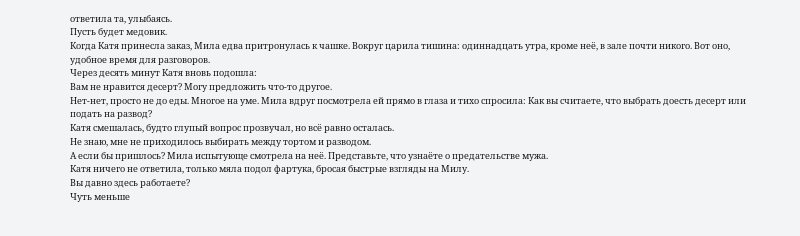ответила та, улыбаясь.
Пусть будет медовик.
Когда Катя принесла заказ, Мила едва притронулась к чашке. Вокруг царила тишина: одиннадцать утра, кроме неё, в зале почти никого. Вот оно, удобное время для разговоров.
Через десять минут Катя вновь подошла:
Вам не нравится десерт? Могу предложить что-то другое.
Нет-нет, просто не до еды. Многое на уме. Мила вдруг посмотрела ей прямо в глаза и тихо спросила: Как вы считаете, что выбрать доесть десерт или подать на развод?
Катя смешалась, будто глупый вопрос прозвучал, но всё равно осталась.
Не знаю, мне не приходилось выбирать между тортом и разводом.
А если бы пришлось? Мила испытующе смотрела на неё. Представьте, что узнаёте о предательстве мужа.
Катя ничего не ответила, только мяла подол фартука, бросая быстрые взгляды на Милу.
Вы давно здесь работаете?
Чуть меньше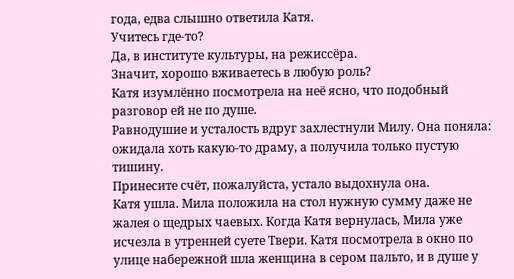года, едва слышно ответила Катя.
Учитесь где-то?
Да, в институте культуры, на режиссёра.
Значит, хорошо вживаетесь в любую роль?
Катя изумлённо посмотрела на неё ясно, что подобный разговор ей не по душе.
Равнодушие и усталость вдруг захлестнули Милу. Она поняла: ожидала хоть какую-то драму, а получила только пустую тишину.
Принесите счёт, пожалуйста, устало выдохнула она.
Катя ушла. Мила положила на стол нужную сумму даже не жалея о щедрых чаевых. Когда Катя вернулась, Мила уже исчезла в утренней суете Твери. Катя посмотрела в окно по улице набережной шла женщина в сером пальто, и в душе у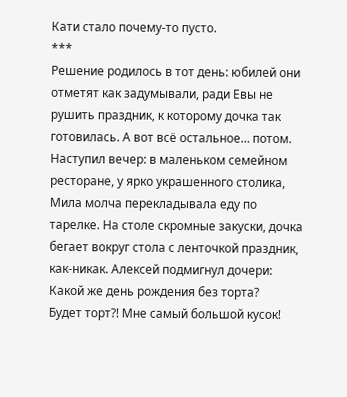Кати стало почему-то пусто.
***
Решение родилось в тот день: юбилей они отметят как задумывали, ради Евы не рушить праздник, к которому дочка так готовилась. А вот всё остальное… потом.
Наступил вечер: в маленьком семейном ресторане, у ярко украшенного столика, Мила молча перекладывала еду по тарелке. На столе скромные закуски, дочка бегает вокруг стола с ленточкой праздник, как-никак. Алексей подмигнул дочери:
Какой же день рождения без торта?
Будет торт?! Мне самый большой кусок!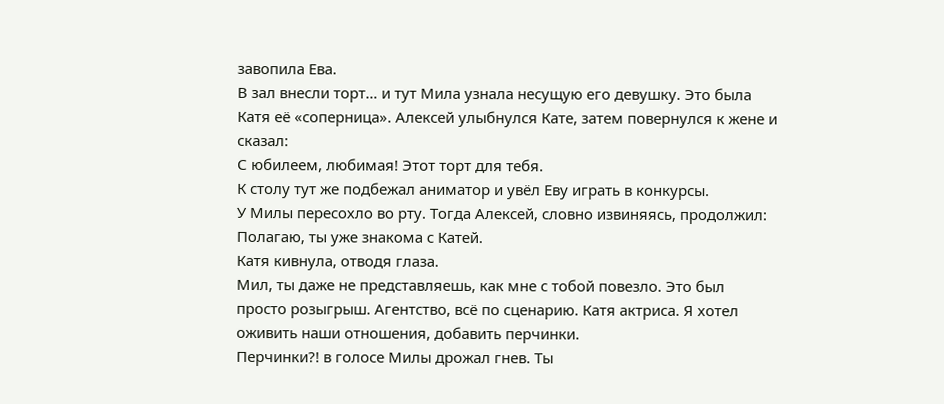завопила Ева.
В зал внесли торт… и тут Мила узнала несущую его девушку. Это была Катя её «соперница». Алексей улыбнулся Кате, затем повернулся к жене и сказал:
С юбилеем, любимая! Этот торт для тебя.
К столу тут же подбежал аниматор и увёл Еву играть в конкурсы.
У Милы пересохло во рту. Тогда Алексей, словно извиняясь, продолжил:
Полагаю, ты уже знакома с Катей.
Катя кивнула, отводя глаза.
Мил, ты даже не представляешь, как мне с тобой повезло. Это был просто розыгрыш. Агентство, всё по сценарию. Катя актриса. Я хотел оживить наши отношения, добавить перчинки.
Перчинки?! в голосе Милы дрожал гнев. Ты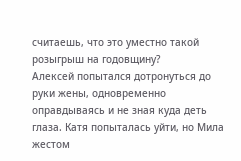считаешь, что это уместно такой розыгрыш на годовщину?
Алексей попытался дотронуться до руки жены, одновременно оправдываясь и не зная куда деть глаза. Катя попыталась уйти, но Мила жестом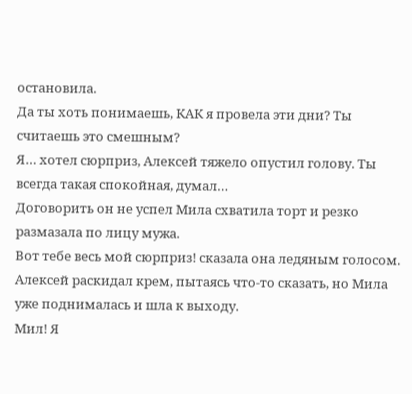остановила.
Да ты хоть понимаешь, КАК я провела эти дни? Ты считаешь это смешным?
Я… хотел сюрприз, Алексей тяжело опустил голову. Ты всегда такая спокойная, думал…
Договорить он не успел Мила схватила торт и резко размазала по лицу мужа.
Вот тебе весь мой сюрприз! сказала она ледяным голосом.
Алексей раскидал крем, пытаясь что-то сказать, но Мила уже поднималась и шла к выходу.
Мил! Я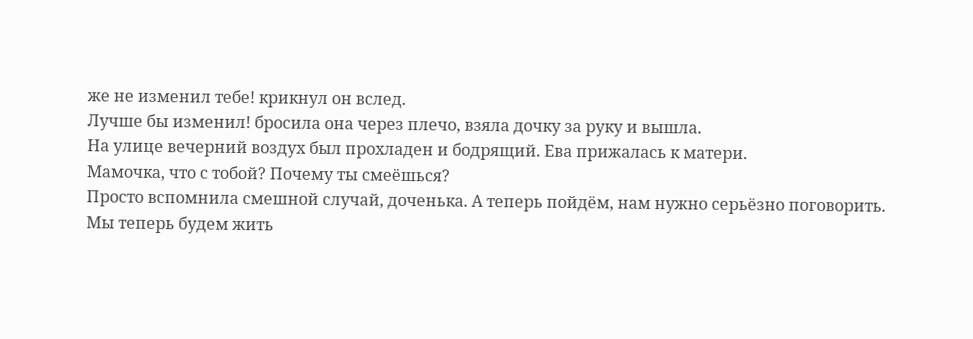же не изменил тебе! крикнул он вслед.
Лучше бы изменил! бросила она через плечо, взяла дочку за руку и вышла.
На улице вечерний воздух был прохладен и бодрящий. Ева прижалась к матери.
Мамочка, что с тобой? Почему ты смеёшься?
Просто вспомнила смешной случай, доченька. А теперь пойдём, нам нужно серьёзно поговорить.
Мы теперь будем жить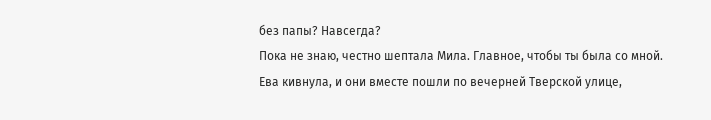без папы? Навсегда?
Пока не знаю, честно шептала Мила. Главное, чтобы ты была со мной.
Ева кивнула, и они вместе пошли по вечерней Тверской улице,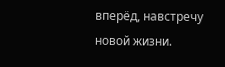вперёд, навстречу новой жизни.